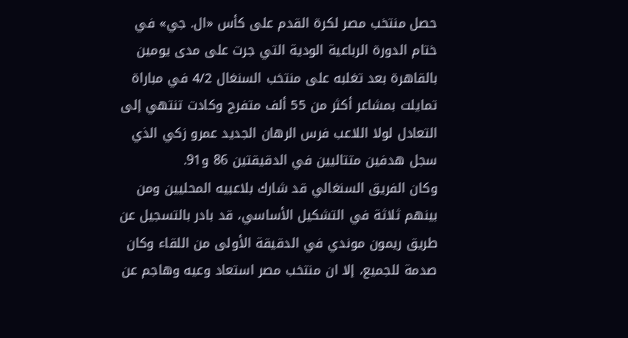حصل منتخب مصر لكرة القدم على كأس «ال. جي» في ختام الدورة الرباعية الودية التي جرت على مدى يومين بالقاهرة بعد تغلبه على منتخب السنغال 4/2 في مباراة تمايلت بمشاعر أكثر من 55 ألف متفرج وكادت تنتهي إلى التعادل لولا اللاعب فرس الرهان الجديد عمرو زكي الذي سجل هدفين متتاليين في الدقيقتين 86 و91.
وكان الفريق السنغالي قد شارك بلاعبيه المحليين ومن بينهم ثلاثة في التشكيل الأساسي، قد بادر بالتسجيل عن طريق ريمون موندي في الدقيقة الأولى من اللقاء وكان صدمة للجميع، إلا ان منتخب مصر استعاد وعيه وهاجم عن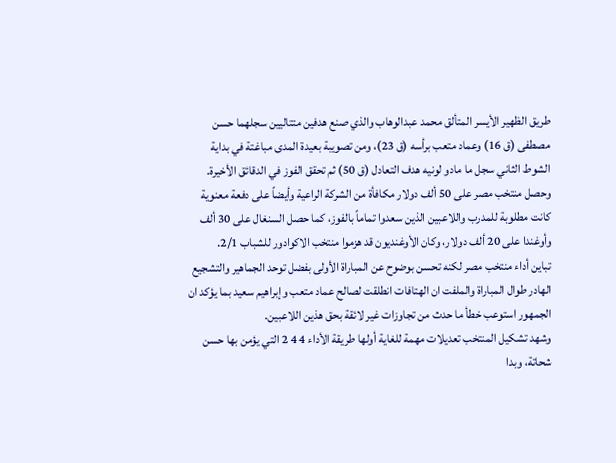طريق الظهير الأيسر المتألق محمد عبدالوهاب والذي صنع هدفين متتاليين سجلهما حسن مصطفى (ق 16) وعماد متعب برأسه (ق 23)، ومن تصويبة بعيدة المدى مباغتة في بداية الشوط الثاني سجل ما مادو لونيه هدف التعادل (ق 50) ثم تحقق الفوز في الدقائق الأخيرة.
وحصل منتخب مصر على 50 ألف دولار مكافأة من الشركة الراعية وأيضاً على دفعة معنوية كانت مطلوبة للمدرب واللاعبين الذين سعدوا تماماً بالفوز، كما حصل السنغال على 30 ألف وأوغندا على 20 ألف دولار، وكان الأوغنديون قد هزموا منتخب الاكوادور للشباب 2/1.
تباين أداء منتخب مصر لكنه تحسن بوضوح عن المباراة الأولى بفضل توحد الجماهير والتشجيع الهادر طوال المباراة والملفت ان الهتافات انطلقت لصالح عماد متعب وإبراهيم سعيد بما يؤكد ان الجمهور استوعب خطأ ما حدث من تجاوزات غير لائقة بحق هذين اللاعبين.
وشهد تشكيل المنتخب تعديلات مهمة للغاية أولها طريقة الأداء 4 4 2 التي يؤمن بها حسن شحاتة، وبدا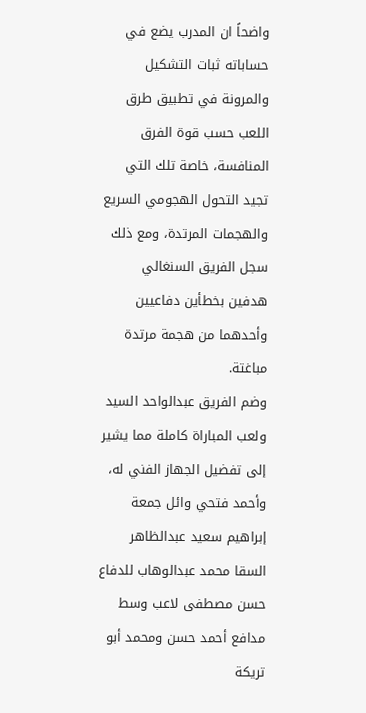واضحاً ان المدرب يضع في حساباته ثبات التشكيل والمرونة في تطبيق طرق اللعب حسب قوة الفرق المنافسة، خاصة تلك التي تجيد التحول الهجومي السريع والهجمات المرتدة، ومع ذلك سجل الفريق السنغالي هدفين بخطأين دفاعيين وأحدهما من هجمة مرتدة مباغتة.
وضم الفريق عبدالواحد السيد ولعب المباراة كاملة مما يشير إلى تفضيل الجهاز الفني له، وأحمد فتحي وائل جمعة إبراهيم سعيد عبدالظاهر السقا محمد عبدالوهاب للدفاع حسن مصطفى لاعب وسط مدافع أحمد حسن ومحمد أبو تريكة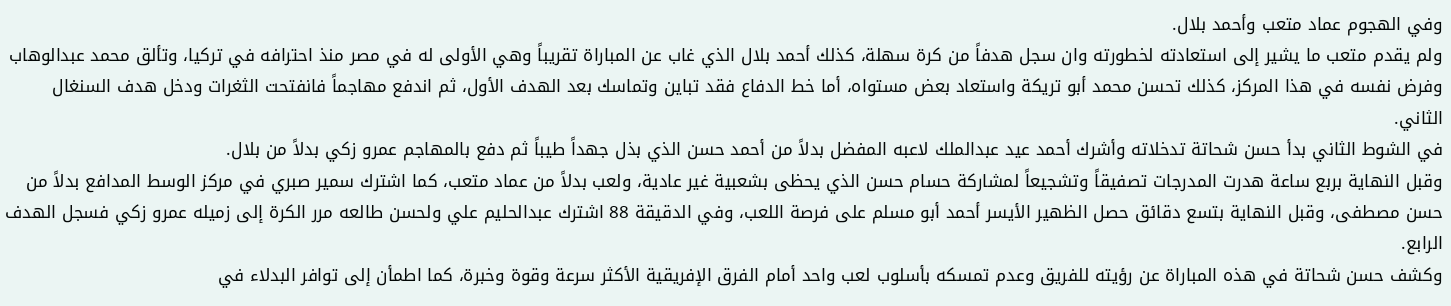وفي الهجوم عماد متعب وأحمد بلال.
ولم يقدم متعب ما يشير إلى استعادته لخطورته وان سجل هدفاً من كرة سهلة، كذلك أحمد بلال الذي غاب عن المباراة تقريباً وهي الأولى له في مصر منذ احترافه في تركيا، وتألق محمد عبدالوهاب وفرض نفسه في هذا المركز، كذلك تحسن محمد أبو تريكة واستعاد بعض مستواه، أما خط الدفاع فقد تباين وتماسك بعد الهدف الأول، ثم اندفع مهاجماً فانفتحت الثغرات ودخل هدف السنغال الثاني.
في الشوط الثاني بدأ حسن شحاتة تدخلاته وأشرك أحمد عيد عبدالملك لاعبه المفضل بدلاً من أحمد حسن الذي بذل جهداً طيباً ثم دفع بالمهاجم عمرو زكي بدلاً من بلال.
وقبل النهاية بربع ساعة هدرت المدرجات تصفيقاً وتشجيعاً لمشاركة حسام حسن الذي يحظى بشعبية غير عادية، ولعب بدلاً من عماد متعب، كما اشترك سمير صبري في مركز الوسط المدافع بدلاً من حسن مصطفى، وقبل النهاية بتسع دقائق حصل الظهير الأيسر أحمد أبو مسلم على فرصة اللعب، وفي الدقيقة 88 اشترك عبدالحليم علي ولحسن طالعه مرر الكرة إلى زميله عمرو زكي فسجل الهدف الرابع.
وكشف حسن شحاتة في هذه المباراة عن رؤيته للفريق وعدم تمسكه بأسلوب لعب واحد أمام الفرق الإفريقية الأكثر سرعة وقوة وخبرة، كما اطمأن إلى توافر البدلاء في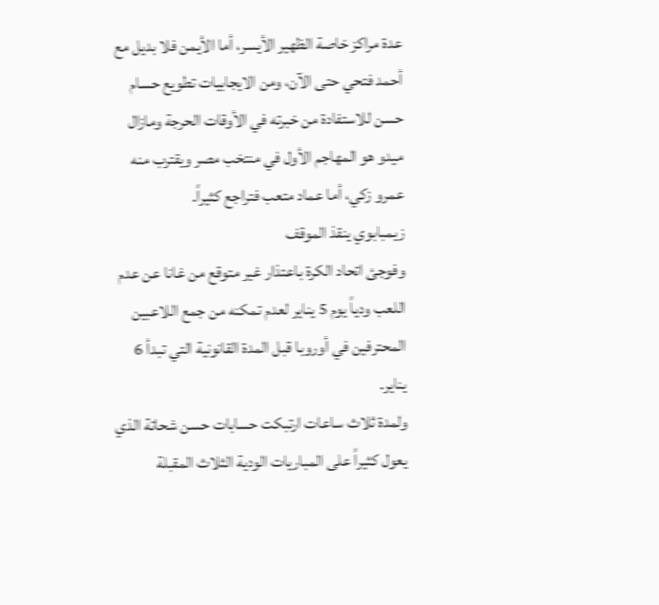عدة مراكز خاصة الظهير الأيسر، أما الأيمن فلا بديل مع أحمد فتحي حتى الآن، ومن الايجابيات تطويع حسام حسن للاستفادة من خبرته في الأوقات الحرجة ومازال ميدو هو المهاجم الأول في منتخب مصر ويقترب منه عمرو زكي، أما عماد متعب فتراجع كثيراً.
زيمبابوي ينقذ الموقف
وفوجئ اتحاد الكرة باعتذار غير متوقع من غانا عن عدم اللعب ودياً يوم 5 يناير لعدم تمكنه من جمع اللاعبين المحترفين في أوروبا قبل المدة القانونية التي تبدأ 6 يناير.
ولمدة ثلاث ساعات ارتبكت حسابات حسن شحاتة الذي يعول كثيراً على المباريات الودية الثلاث المقبلة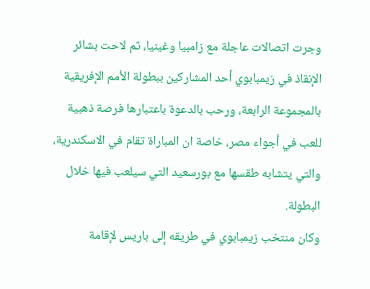وجرت اتصالات عاجلة مع زامبيا وغينيا، ثم لاحت بشائر الإنقاذ في زيمبابوي أحد المشاركين ببطولة الأمم الإفريقية بالمجموعة الرابعة، ورحب بالدعوة باعتبارها فرصة ذهبية للعب في أجواء مصر، خاصة ان المباراة تقام في الاسكندرية، والتي يتشابه طقسها مع بورسعيد التي سيلعب فيها خلال البطولة.
وكان منتخب زيمبابوي في طريقه إلى باريس لإقامة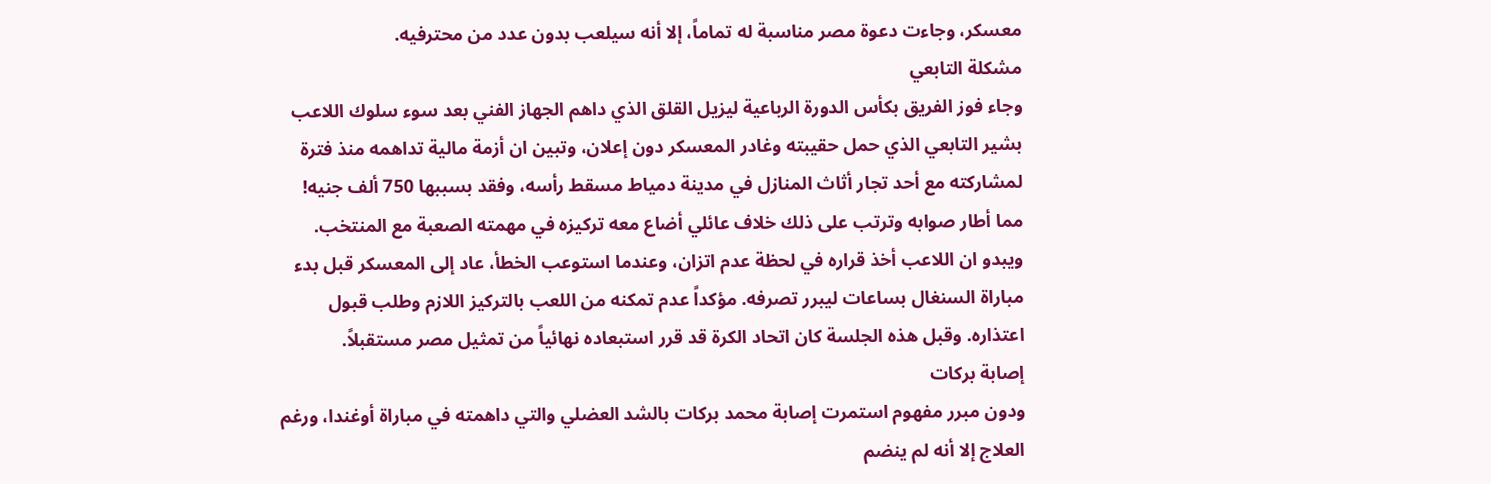معسكر، وجاءت دعوة مصر مناسبة له تماماً، إلا أنه سيلعب بدون عدد من محترفيه.
مشكلة التابعي
وجاء فوز الفريق بكأس الدورة الرباعية ليزيل القلق الذي داهم الجهاز الفني بعد سوء سلوك اللاعب بشير التابعي الذي حمل حقيبته وغادر المعسكر دون إعلان، وتبين ان أزمة مالية تداهمه منذ فترة لمشاركته مع أحد تجار أثاث المنازل في مدينة دمياط مسقط رأسه، وفقد بسببها 750 ألف جنيه! مما أطار صوابه وترتب على ذلك خلاف عائلي أضاع معه تركيزه في مهمته الصعبة مع المنتخب.
ويبدو ان اللاعب أخذ قراره في لحظة عدم اتزان، وعندما استوعب الخطأ، عاد إلى المعسكر قبل بدء مباراة السنغال بساعات ليبرر تصرفه. مؤكداً عدم تمكنه من اللعب بالتركيز اللازم وطلب قبول اعتذاره. وقبل هذه الجلسة كان اتحاد الكرة قد قرر استبعاده نهائياً من تمثيل مصر مستقبلاً.
إصابة بركات
ودون مبرر مفهوم استمرت إصابة محمد بركات بالشد العضلي والتي داهمته في مباراة أوغندا، ورغم العلاج إلا أنه لم ينضم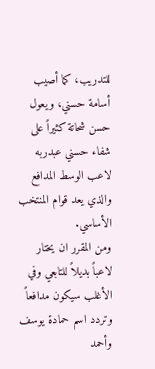للتدريب، كما أصيب أسامة حسني، ويعول حسن شحاتة كثيراً على شفاء حسني عبدربه لاعب الوسط المدافع والذي يعد قوام المنتخب الأساسي.
ومن المقرر ان يختار لاعباً بديلاً للتابعي وفي الأغلب سيكون مدافعاً وتردد اسم حمادة يوسف وأحمد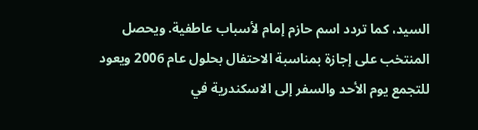السيد، كما تردد اسم حازم إمام لأسباب عاطفية. ويحصل المنتخب على إجازة بمناسبة الاحتفال بحلول عام 2006 ويعود للتجمع يوم الأحد والسفر إلى الاسكندرية في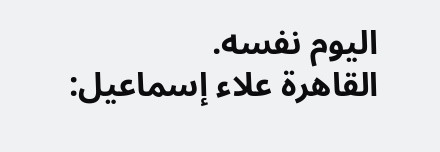اليوم نفسه.
القاهرة علاء إسماعيل: